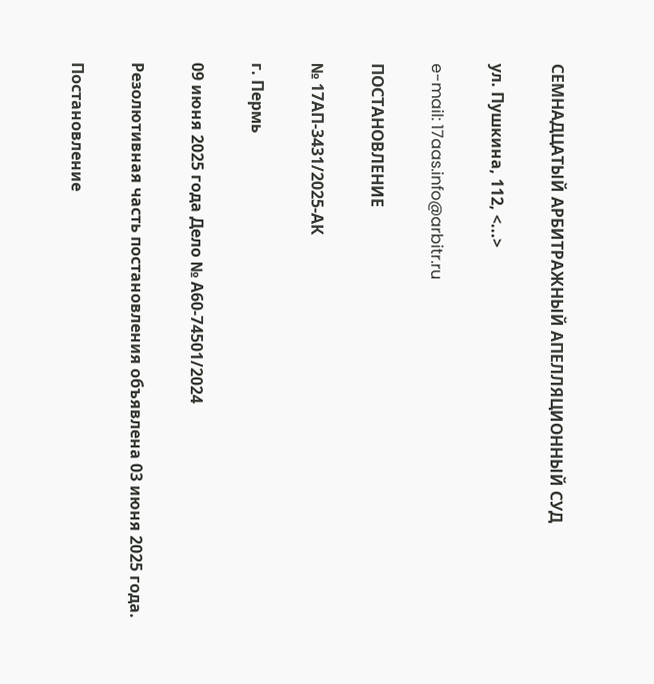СЕМНАДЦАТЫЙ АРБИТРАЖНЫЙ АПЕЛЛЯЦИОННЫЙ СУД

ул. Пушкина, 112, <...>

e-mail: 17aas.info@arbitr.ru

ПОСТАНОВЛЕНИЕ

№ 17АП-3431/2025-АК

г. Пермь

09 июня 2025 года Дело № А60-74501/2024

Резолютивная часть постановления объявлена 03 июня 2025 года.

Постановление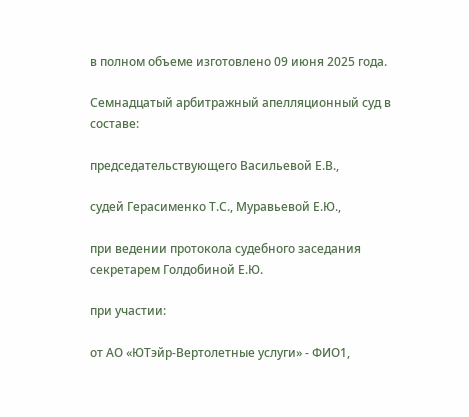в полном объеме изготовлено 09 июня 2025 года.

Семнадцатый арбитражный апелляционный суд в составе:

председательствующего Васильевой Е.В.,

судей Герасименко Т.С., Муравьевой Е.Ю.,

при ведении протокола судебного заседания секретарем Голдобиной Е.Ю.

при участии:

от АО «ЮТэйр-Вертолетные услуги» - ФИО1,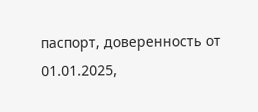паспорт, доверенность от 01.01.2025,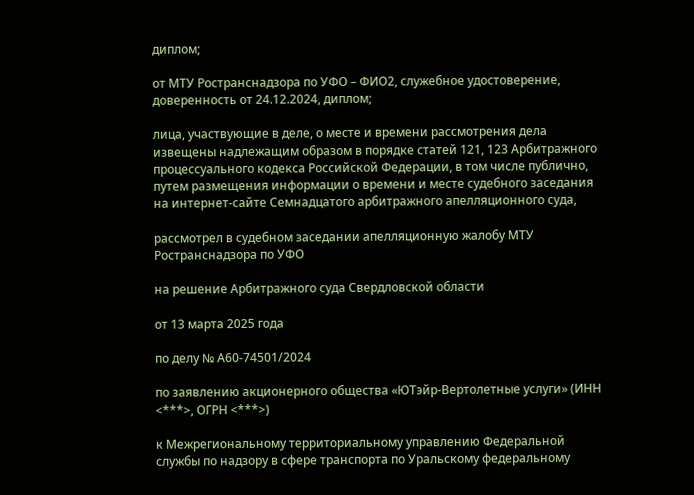диплом;

от МТУ Ространснадзора по УФО – ФИО2, служебное удостоверение, доверенность от 24.12.2024, диплом;

лица, участвующие в деле, о месте и времени рассмотрения дела извещены надлежащим образом в порядке статей 121, 123 Арбитражного процессуального кодекса Российской Федерации, в том числе публично, путем размещения информации о времени и месте судебного заседания на интернет-сайте Семнадцатого арбитражного апелляционного суда,

рассмотрел в судебном заседании апелляционную жалобу МТУ Ространснадзора по УФО

на решение Арбитражного суда Свердловской области

от 13 марта 2025 года

по делу № А60-74501/2024

по заявлению акционерного общества «ЮТэйр-Вертолетные услуги» (ИНН <***>, ОГРН <***>)

к Межрегиональному территориальному управлению Федеральной службы по надзору в сфере транспорта по Уральскому федеральному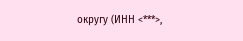округу (ИНН <***>,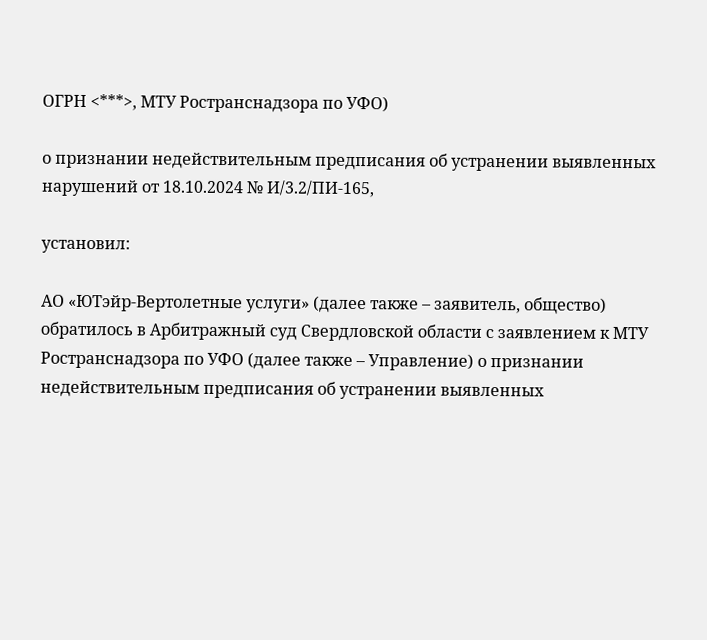ОГРН <***>, МТУ Ространснадзора по УФО)

о признании недействительным предписания об устранении выявленных нарушений от 18.10.2024 № И/3.2/ПИ-165,

установил:

АО «ЮТэйр-Вертолетные услуги» (далее также – заявитель, общество) обратилось в Арбитражный суд Свердловской области с заявлением к МТУ Ространснадзора по УФО (далее также – Управление) о признании недействительным предписания об устранении выявленных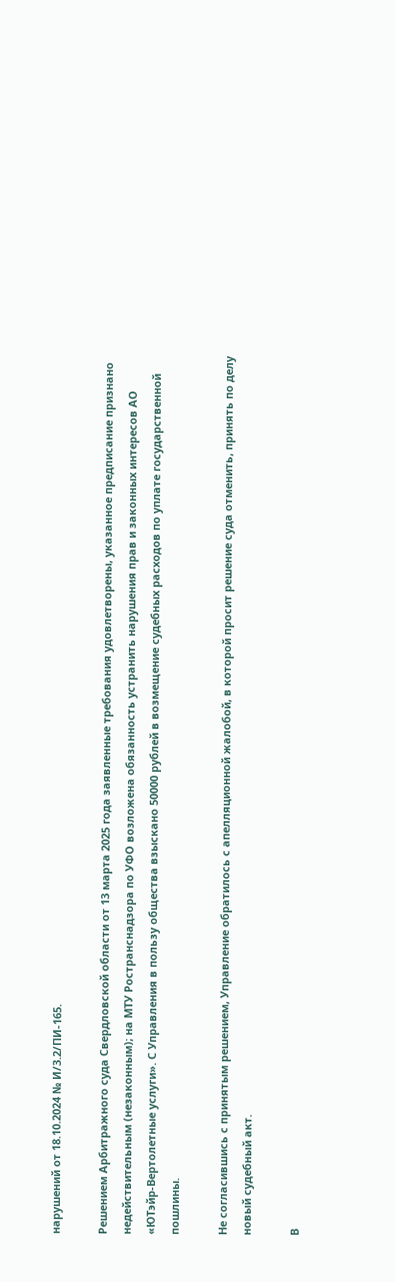нарушений от 18.10.2024 № И/3.2/ПИ-165.

Решением Арбитражного суда Свердловской области от 13 марта 2025 года заявленные требования удовлетворены, указанное предписание признано недействительным (незаконным); на МТУ Ространснадзора по УФО возложена обязанность устранить нарушения прав и законных интересов АО «ЮТэйр-Вертолетные услуги». С Управления в пользу общества взыскано 50000 рублей в возмещение судебных расходов по уплате государственной пошлины.

Не согласившись с принятым решением, Управление обратилось с апелляционной жалобой, в которой просит решение суда отменить, принять по делу новый судебный акт.

В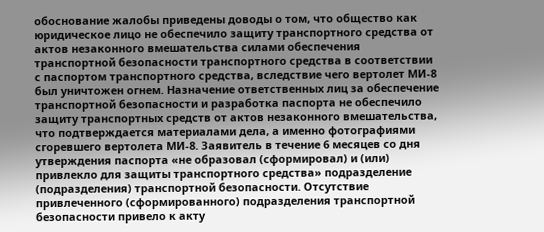обоснование жалобы приведены доводы о том, что общество как юридическое лицо не обеспечило защиту транспортного средства от актов незаконного вмешательства силами обеспечения транспортной безопасности транспортного средства в соответствии с паспортом транспортного средства, вследствие чего вертолет МИ-8 был уничтожен огнем. Назначение ответственных лиц за обеспечение транспортной безопасности и разработка паспорта не обеспечило защиту транспортных средств от актов незаконного вмешательства, что подтверждается материалами дела, а именно фотографиями сгоревшего вертолета МИ-8. Заявитель в течение 6 месяцев со дня утверждения паспорта «не образовал (сформировал) и (или) привлекло для защиты транспортного средства» подразделение (подразделения) транспортной безопасности. Отсутствие привлеченного (сформированного) подразделения транспортной безопасности привело к акту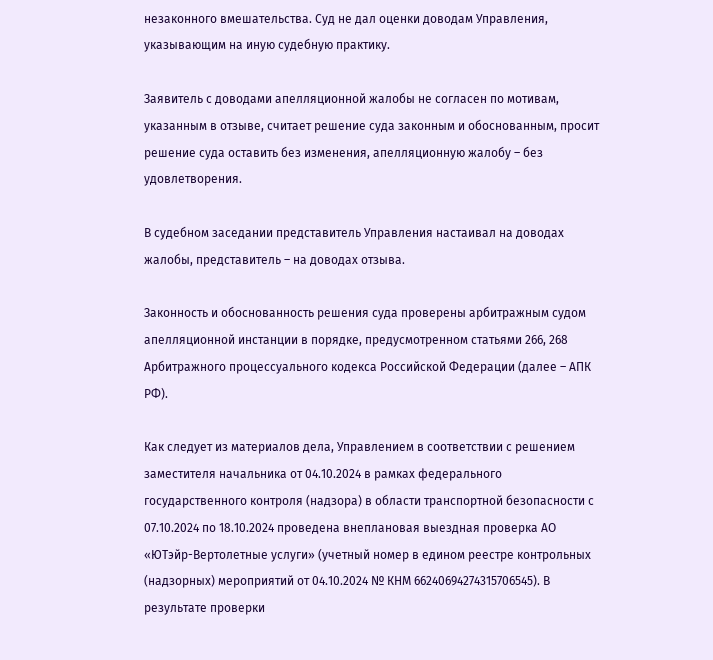незаконного вмешательства. Суд не дал оценки доводам Управления, указывающим на иную судебную практику.

Заявитель с доводами апелляционной жалобы не согласен по мотивам, указанным в отзыве, считает решение суда законным и обоснованным, просит решение суда оставить без изменения, апелляционную жалобу – без удовлетворения.

В судебном заседании представитель Управления настаивал на доводах жалобы, представитель – на доводах отзыва.

Законность и обоснованность решения суда проверены арбитражным судом апелляционной инстанции в порядке, предусмотренном статьями 266, 268 Арбитражного процессуального кодекса Российской Федерации (далее – АПК РФ).

Как следует из материалов дела, Управлением в соответствии с решением заместителя начальника от 04.10.2024 в рамках федерального государственного контроля (надзора) в области транспортной безопасности с 07.10.2024 по 18.10.2024 проведена внеплановая выездная проверка АО «ЮТэйр-Вертолетные услуги» (учетный номер в едином реестре контрольных (надзорных) мероприятий от 04.10.2024 № КНМ 66240694274315706545). В результате проверки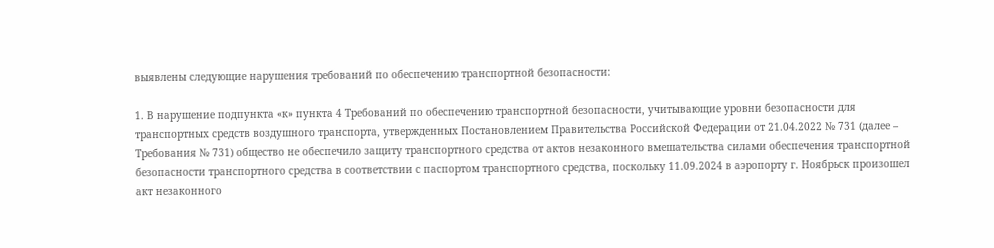выявлены следующие нарушения требований по обеспечению транспортной безопасности:

1. В нарушение подпункта «к» пункта 4 Требований по обеспечению транспортной безопасности, учитывающие уровни безопасности для транспортных средств воздушного транспорта, утвержденных Постановлением Правительства Российской Федерации от 21.04.2022 № 731 (далее – Требования № 731) общество не обеспечило защиту транспортного средства от актов незаконного вмешательства силами обеспечения транспортной безопасности транспортного средства в соответствии с паспортом транспортного средства, поскольку 11.09.2024 в аэропорту г. Ноябрьск произошел акт незаконного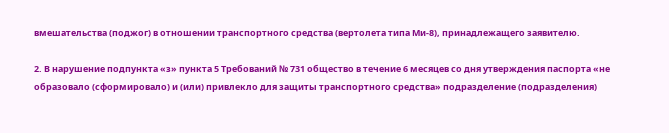вмешательства (поджог) в отношении транспортного средства (вертолета типа Ми-8), принадлежащего заявителю.

2. В нарушение подпункта «з» пункта 5 Требований № 731 общество в течение 6 месяцев со дня утверждения паспорта «не образовало (сформировало) и (или) привлекло для защиты транспортного средства» подразделение (подразделения)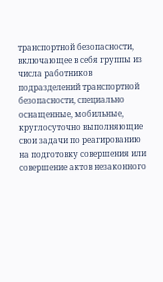транспортной безопасности, включающее в себя группы из числа работников подразделений транспортной безопасности, специально оснащенные, мобильные, круглосуточно выполняющие свои задачи по реагированию на подготовку совершения или совершение актов незаконного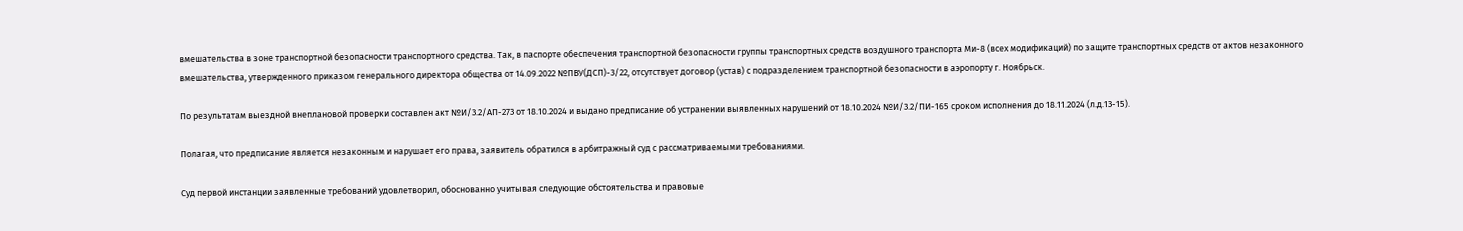вмешательства в зоне транспортной безопасности транспортного средства. Так, в паспорте обеспечения транспортной безопасности группы транспортных средств воздушного транспорта Ми-8 (всех модификаций) по защите транспортных средств от актов незаконного вмешательства, утвержденного приказом генерального директора общества от 14.09.2022 №ПВУ(ДСП)-3/22, отсутствует договор (устав) с подразделением транспортной безопасности в аэропорту г. Ноябрьск.

По результатам выездной внеплановой проверки составлен акт №И/3.2/АП-273 от 18.10.2024 и выдано предписание об устранении выявленных нарушений от 18.10.2024 №И/3.2/ПИ-165 сроком исполнения до 18.11.2024 (л.д.13-15).

Полагая, что предписание является незаконным и нарушает его права, заявитель обратился в арбитражный суд с рассматриваемыми требованиями.

Суд первой инстанции заявленные требований удовлетворил, обоснованно учитывая следующие обстоятельства и правовые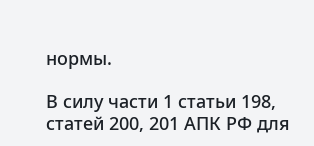нормы.

В силу части 1 статьи 198, статей 200, 201 АПК РФ для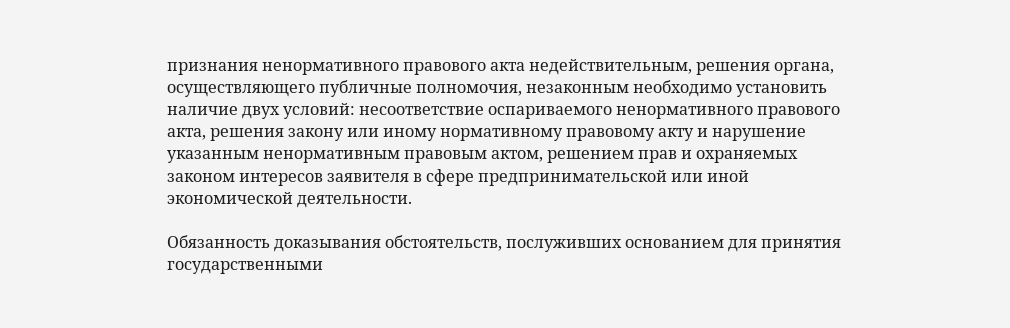признания ненормативного правового акта недействительным, решения органа, осуществляющего публичные полномочия, незаконным необходимо установить наличие двух условий: несоответствие оспариваемого ненормативного правового акта, решения закону или иному нормативному правовому акту и нарушение указанным ненормативным правовым актом, решением прав и охраняемых законом интересов заявителя в сфере предпринимательской или иной экономической деятельности.

Обязанность доказывания обстоятельств, послуживших основанием для принятия государственными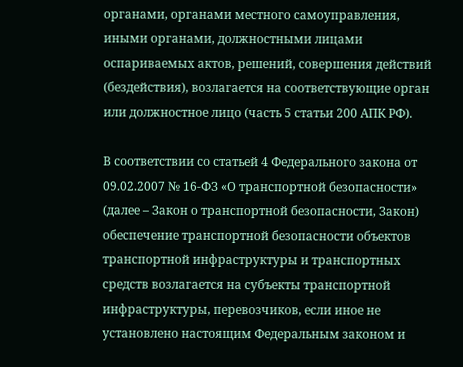органами, органами местного самоуправления, иными органами, должностными лицами оспариваемых актов, решений, совершения действий (бездействия), возлагается на соответствующие орган или должностное лицо (часть 5 статьи 200 АПК РФ).

В соответствии со статьей 4 Федерального закона от 09.02.2007 № 16-ФЗ «О транспортной безопасности» (далее – Закон о транспортной безопасности, Закон) обеспечение транспортной безопасности объектов транспортной инфраструктуры и транспортных средств возлагается на субъекты транспортной инфраструктуры, перевозчиков, если иное не установлено настоящим Федеральным законом и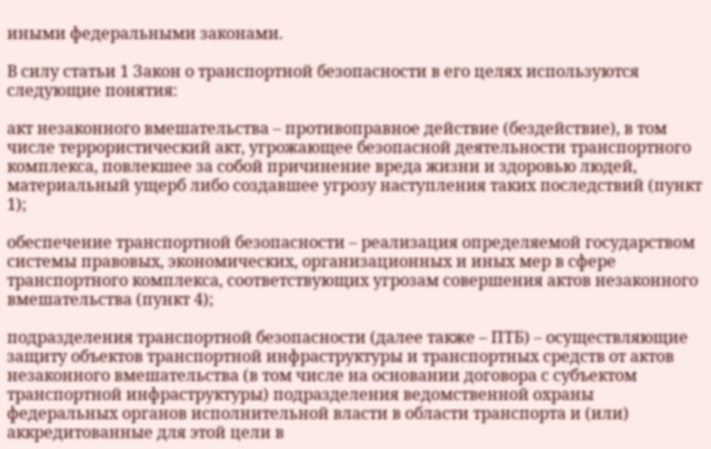иными федеральными законами.

В силу статьи 1 Закон о транспортной безопасности в его целях используются следующие понятия:

акт незаконного вмешательства – противоправное действие (бездействие), в том числе террористический акт, угрожающее безопасной деятельности транспортного комплекса, повлекшее за собой причинение вреда жизни и здоровью людей, материальный ущерб либо создавшее угрозу наступления таких последствий (пункт 1);

обеспечение транспортной безопасности – реализация определяемой государством системы правовых, экономических, организационных и иных мер в сфере транспортного комплекса, соответствующих угрозам совершения актов незаконного вмешательства (пункт 4);

подразделения транспортной безопасности (далее также – ПТБ) – осуществляющие защиту объектов транспортной инфраструктуры и транспортных средств от актов незаконного вмешательства (в том числе на основании договора с субъектом транспортной инфраструктуры) подразделения ведомственной охраны федеральных органов исполнительной власти в области транспорта и (или) аккредитованные для этой цели в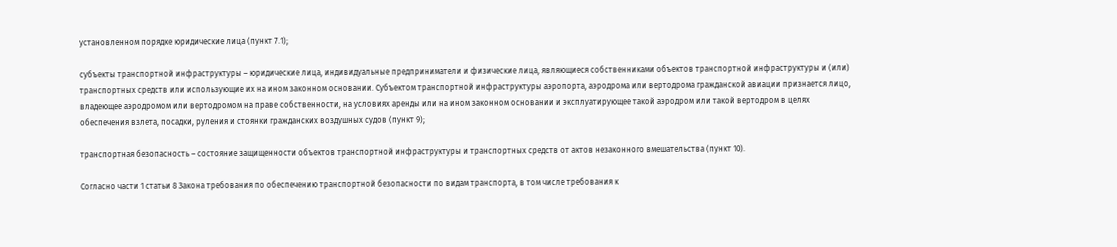установленном порядке юридические лица (пункт 7.1);

субъекты транспортной инфраструктуры – юридические лица, индивидуальные предприниматели и физические лица, являющиеся собственниками объектов транспортной инфраструктуры и (или) транспортных средств или использующие их на ином законном основании. Субъектом транспортной инфраструктуры аэропорта, аэродрома или вертодрома гражданской авиации признается лицо, владеющее аэродромом или вертодромом на праве собственности, на условиях аренды или на ином законном основании и эксплуатирующее такой аэродром или такой вертодром в целях обеспечения взлета, посадки, руления и стоянки гражданских воздушных судов (пункт 9);

транспортная безопасность – состояние защищенности объектов транспортной инфраструктуры и транспортных средств от актов незаконного вмешательства (пункт 10).

Согласно части 1 статьи 8 Закона требования по обеспечению транспортной безопасности по видам транспорта, в том числе требования к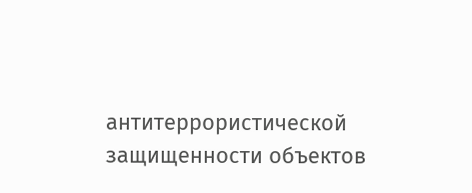антитеррористической защищенности объектов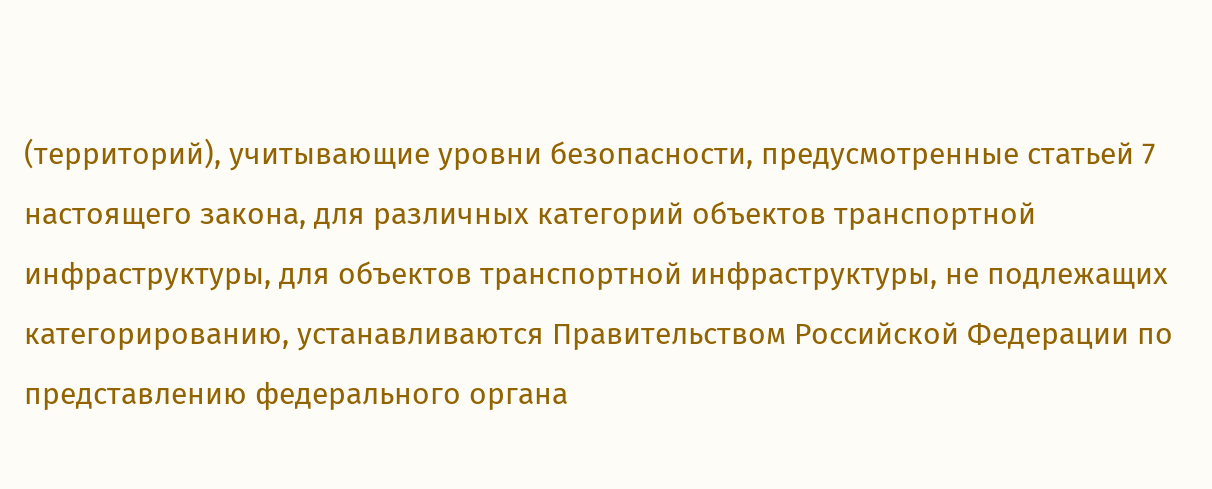(территорий), учитывающие уровни безопасности, предусмотренные статьей 7 настоящего закона, для различных категорий объектов транспортной инфраструктуры, для объектов транспортной инфраструктуры, не подлежащих категорированию, устанавливаются Правительством Российской Федерации по представлению федерального органа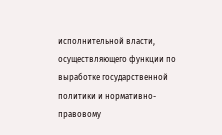исполнительной власти, осуществляющего функции по выработке государственной политики и нормативно-правовому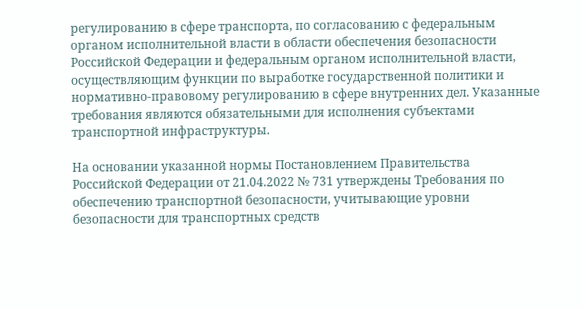регулированию в сфере транспорта, по согласованию с федеральным органом исполнительной власти в области обеспечения безопасности Российской Федерации и федеральным органом исполнительной власти, осуществляющим функции по выработке государственной политики и нормативно-правовому регулированию в сфере внутренних дел. Указанные требования являются обязательными для исполнения субъектами транспортной инфраструктуры.

На основании указанной нормы Постановлением Правительства Российской Федерации от 21.04.2022 № 731 утверждены Требования по обеспечению транспортной безопасности, учитывающие уровни безопасности для транспортных средств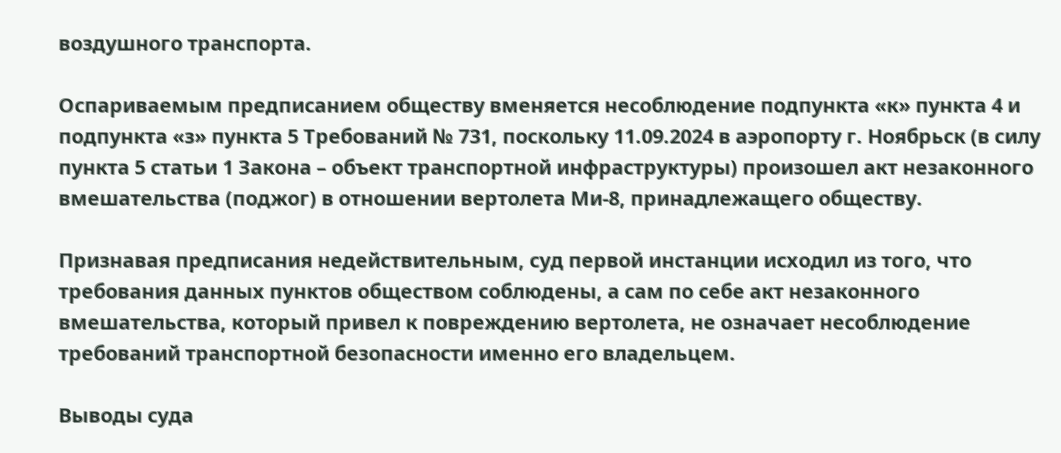воздушного транспорта.

Оспариваемым предписанием обществу вменяется несоблюдение подпункта «к» пункта 4 и подпункта «з» пункта 5 Требований № 731, поскольку 11.09.2024 в аэропорту г. Ноябрьск (в силу пункта 5 статьи 1 Закона – объект транспортной инфраструктуры) произошел акт незаконного вмешательства (поджог) в отношении вертолета Ми-8, принадлежащего обществу.

Признавая предписания недействительным, суд первой инстанции исходил из того, что требования данных пунктов обществом соблюдены, а сам по себе акт незаконного вмешательства, который привел к повреждению вертолета, не означает несоблюдение требований транспортной безопасности именно его владельцем.

Выводы суда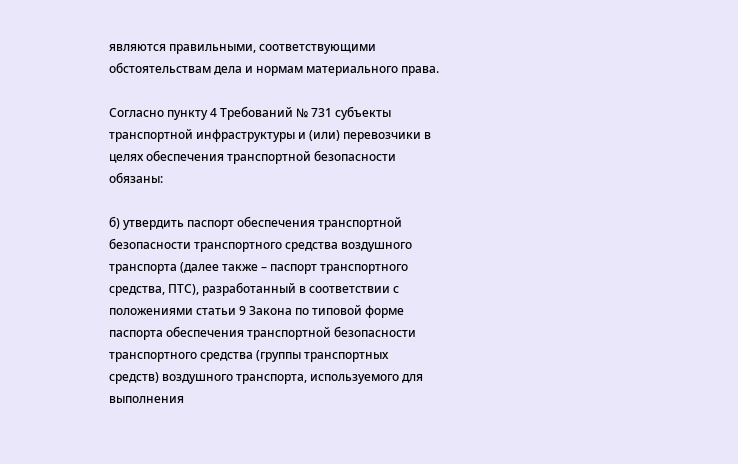являются правильными, соответствующими обстоятельствам дела и нормам материального права.

Согласно пункту 4 Требований № 731 субъекты транспортной инфраструктуры и (или) перевозчики в целях обеспечения транспортной безопасности обязаны:

б) утвердить паспорт обеспечения транспортной безопасности транспортного средства воздушного транспорта (далее также – паспорт транспортного средства, ПТС), разработанный в соответствии с положениями статьи 9 Закона по типовой форме паспорта обеспечения транспортной безопасности транспортного средства (группы транспортных средств) воздушного транспорта, используемого для выполнения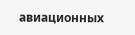авиационных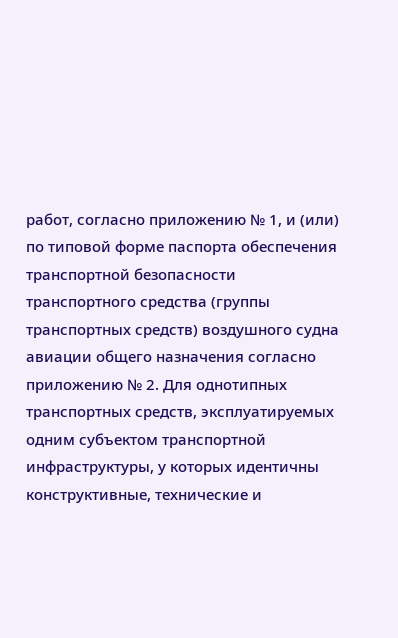работ, согласно приложению № 1, и (или) по типовой форме паспорта обеспечения транспортной безопасности транспортного средства (группы транспортных средств) воздушного судна авиации общего назначения согласно приложению № 2. Для однотипных транспортных средств, эксплуатируемых одним субъектом транспортной инфраструктуры, у которых идентичны конструктивные, технические и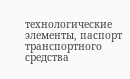технологические элементы, паспорт транспортного средства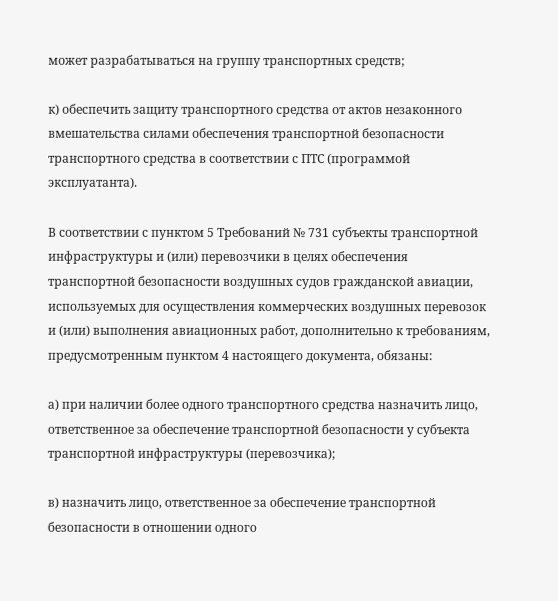может разрабатываться на группу транспортных средств;

к) обеспечить защиту транспортного средства от актов незаконного вмешательства силами обеспечения транспортной безопасности транспортного средства в соответствии с ПТС (программой эксплуатанта).

В соответствии с пунктом 5 Требований № 731 субъекты транспортной инфраструктуры и (или) перевозчики в целях обеспечения транспортной безопасности воздушных судов гражданской авиации, используемых для осуществления коммерческих воздушных перевозок и (или) выполнения авиационных работ, дополнительно к требованиям, предусмотренным пунктом 4 настоящего документа, обязаны:

а) при наличии более одного транспортного средства назначить лицо, ответственное за обеспечение транспортной безопасности у субъекта транспортной инфраструктуры (перевозчика);

в) назначить лицо, ответственное за обеспечение транспортной безопасности в отношении одного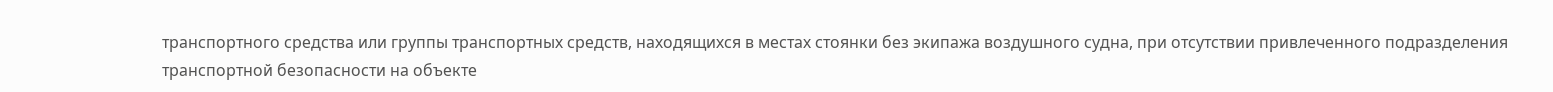транспортного средства или группы транспортных средств, находящихся в местах стоянки без экипажа воздушного судна, при отсутствии привлеченного подразделения транспортной безопасности на объекте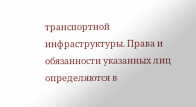транспортной инфраструктуры. Права и обязанности указанных лиц определяются в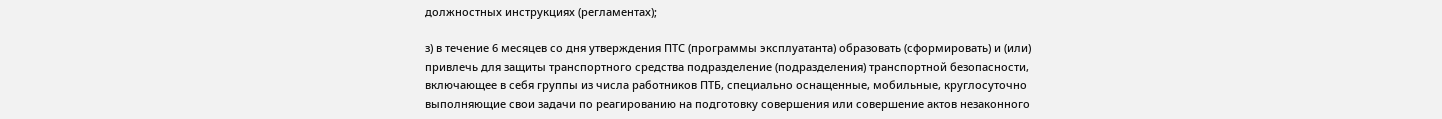должностных инструкциях (регламентах);

з) в течение 6 месяцев со дня утверждения ПТС (программы эксплуатанта) образовать (сформировать) и (или) привлечь для защиты транспортного средства подразделение (подразделения) транспортной безопасности, включающее в себя группы из числа работников ПТБ, специально оснащенные, мобильные, круглосуточно выполняющие свои задачи по реагированию на подготовку совершения или совершение актов незаконного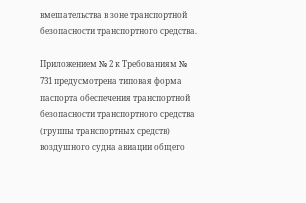вмешательства в зоне транспортной безопасности транспортного средства.

Приложением № 2 к Требованиям № 731 предусмотрена типовая форма паспорта обеспечения транспортной безопасности транспортного средства (группы транспортных средств) воздушного судна авиации общего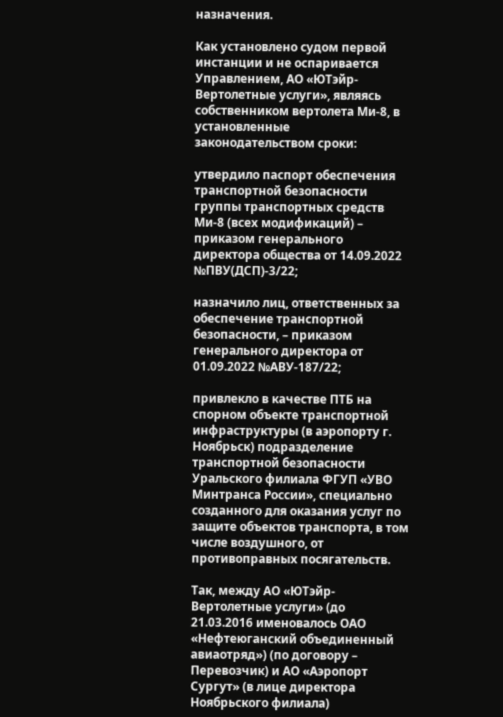назначения.

Как установлено судом первой инстанции и не оспаривается Управлением, АО «ЮТэйр-Вертолетные услуги», являясь собственником вертолета Ми-8, в установленные законодательством сроки:

утвердило паспорт обеспечения транспортной безопасности группы транспортных средств Ми-8 (всех модификаций) – приказом генерального директора общества от 14.09.2022 №ПВУ(ДСП)-3/22;

назначило лиц, ответственных за обеспечение транспортной безопасности, – приказом генерального директора от 01.09.2022 №АВУ-187/22;

привлекло в качестве ПТБ на спорном объекте транспортной инфраструктуры (в аэропорту г. Ноябрьск) подразделение транспортной безопасности Уральского филиала ФГУП «УВО Минтранса России», специально созданного для оказания услуг по защите объектов транспорта, в том числе воздушного, от противоправных посягательств.

Так, между АО «ЮТэйр-Вертолетные услуги» (до 21.03.2016 именовалось ОАО «Нефтеюганский объединенный авиаотряд») (по договору – Перевозчик) и АО «Аэропорт Сургут» (в лице директора Ноябрьского филиала)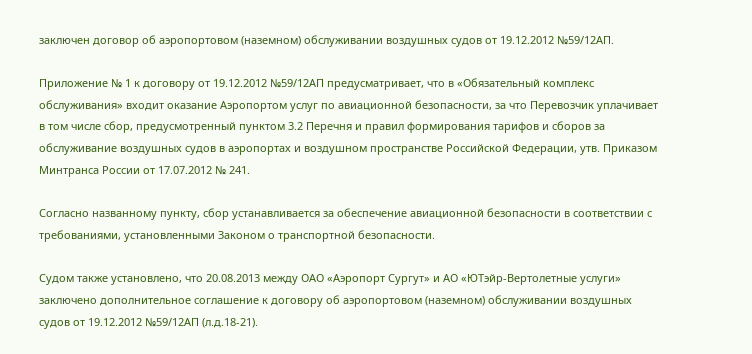заключен договор об аэропортовом (наземном) обслуживании воздушных судов от 19.12.2012 №59/12АП.

Приложение № 1 к договору от 19.12.2012 №59/12АП предусматривает, что в «Обязательный комплекс обслуживания» входит оказание Аэропортом услуг по авиационной безопасности, за что Перевозчик уплачивает в том числе сбор, предусмотренный пунктом 3.2 Перечня и правил формирования тарифов и сборов за обслуживание воздушных судов в аэропортах и воздушном пространстве Российской Федерации, утв. Приказом Минтранса России от 17.07.2012 № 241.

Согласно названному пункту, сбор устанавливается за обеспечение авиационной безопасности в соответствии с требованиями, установленными Законом о транспортной безопасности.

Судом также установлено, что 20.08.2013 между ОАО «Аэропорт Сургут» и АО «ЮТэйр-Вертолетные услуги» заключено дополнительное соглашение к договору об аэропортовом (наземном) обслуживании воздушных судов от 19.12.2012 №59/12АП (л.д.18-21).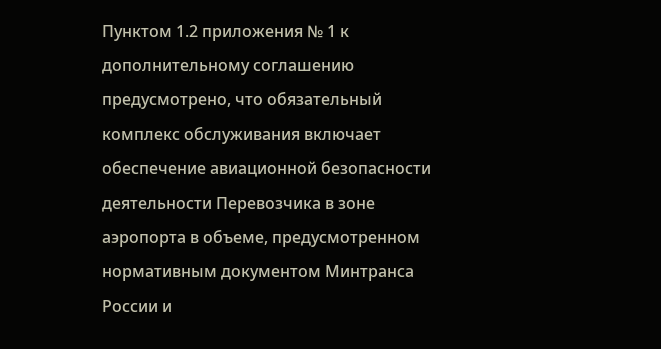Пунктом 1.2 приложения № 1 к дополнительному соглашению предусмотрено, что обязательный комплекс обслуживания включает обеспечение авиационной безопасности деятельности Перевозчика в зоне аэропорта в объеме, предусмотренном нормативным документом Минтранса России и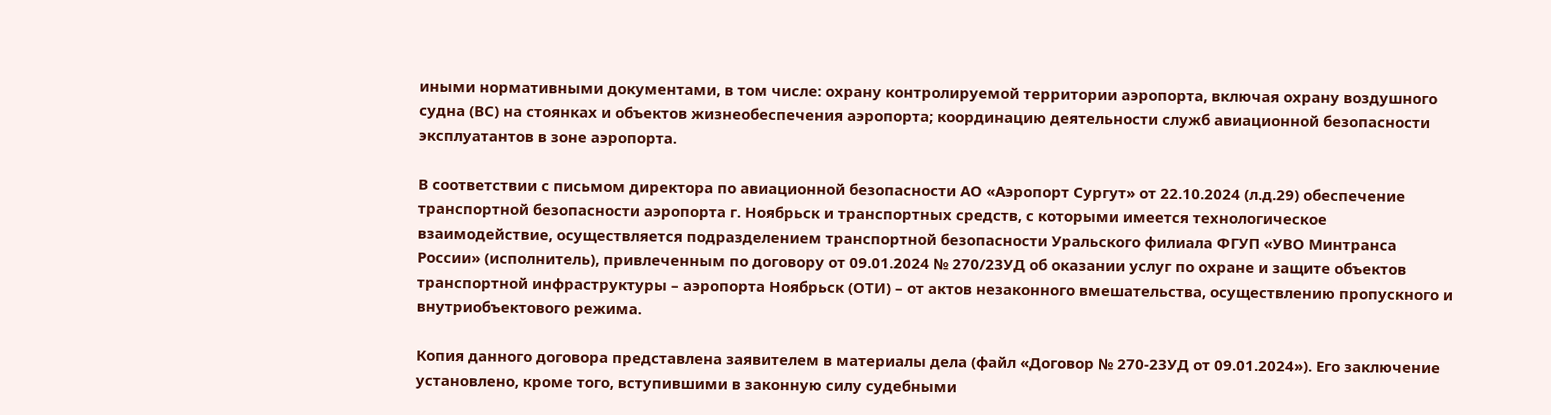иными нормативными документами, в том числе: охрану контролируемой территории аэропорта, включая охрану воздушного судна (ВС) на стоянках и объектов жизнеобеспечения аэропорта; координацию деятельности служб авиационной безопасности эксплуатантов в зоне аэропорта.

В соответствии с письмом директора по авиационной безопасности АО «Аэропорт Сургут» от 22.10.2024 (л.д.29) обеспечение транспортной безопасности аэропорта г. Ноябрьск и транспортных средств, с которыми имеется технологическое взаимодействие, осуществляется подразделением транспортной безопасности Уральского филиала ФГУП «УВО Минтранса России» (исполнитель), привлеченным по договору от 09.01.2024 № 270/23УД об оказании услуг по охране и защите объектов транспортной инфраструктуры – аэропорта Ноябрьск (ОТИ) – от актов незаконного вмешательства, осуществлению пропускного и внутриобъектового режима.

Копия данного договора представлена заявителем в материалы дела (файл «Договор № 270-23УД от 09.01.2024»). Его заключение установлено, кроме того, вступившими в законную силу судебными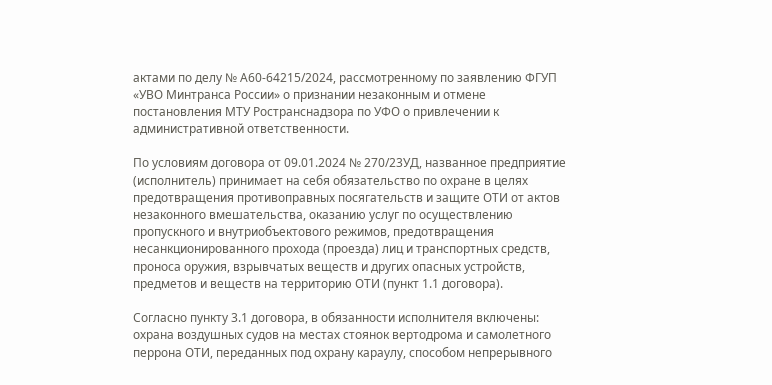актами по делу № А60-64215/2024, рассмотренному по заявлению ФГУП «УВО Минтранса России» о признании незаконным и отмене постановления МТУ Ространснадзора по УФО о привлечении к административной ответственности.

По условиям договора от 09.01.2024 № 270/23УД, названное предприятие (исполнитель) принимает на себя обязательство по охране в целях предотвращения противоправных посягательств и защите ОТИ от актов незаконного вмешательства, оказанию услуг по осуществлению пропускного и внутриобъектового режимов, предотвращения несанкционированного прохода (проезда) лиц и транспортных средств, проноса оружия, взрывчатых веществ и других опасных устройств, предметов и веществ на территорию ОТИ (пункт 1.1 договора).

Согласно пункту 3.1 договора, в обязанности исполнителя включены: охрана воздушных судов на местах стоянок вертодрома и самолетного перрона ОТИ, переданных под охрану караулу, способом непрерывного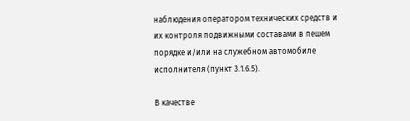наблюдения оператором технических средств и их контроля подвижными составами в пешем порядке и/или на служебном автомобиле исполнителя (пункт 3.1.6.5).

В качестве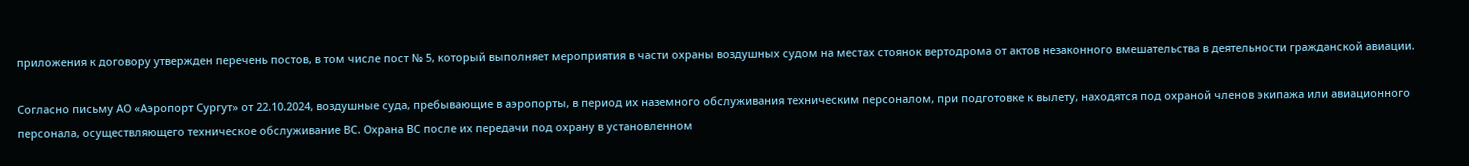приложения к договору утвержден перечень постов, в том числе пост № 5, который выполняет мероприятия в части охраны воздушных судом на местах стоянок вертодрома от актов незаконного вмешательства в деятельности гражданской авиации.

Согласно письму АО «Аэропорт Сургут» от 22.10.2024, воздушные суда, пребывающие в аэропорты, в период их наземного обслуживания техническим персоналом, при подготовке к вылету, находятся под охраной членов экипажа или авиационного персонала, осуществляющего техническое обслуживание ВС. Охрана ВС после их передачи под охрану в установленном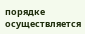порядке осуществляется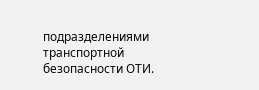подразделениями транспортной безопасности ОТИ.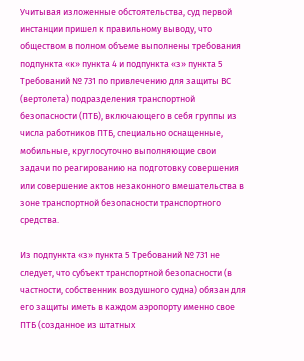Учитывая изложенные обстоятельства, суд первой инстанции пришел к правильному выводу, что обществом в полном объеме выполнены требования подпункта «к» пункта 4 и подпункта «з» пункта 5 Требований № 731 по привлечению для защиты ВС (вертолета) подразделения транспортной безопасности (ПТБ), включающего в себя группы из числа работников ПТБ, специально оснащенные, мобильные, круглосуточно выполняющие свои задачи по реагированию на подготовку совершения или совершение актов незаконного вмешательства в зоне транспортной безопасности транспортного средства.

Из подпункта «з» пункта 5 Требований № 731 не следует, что субъект транспортной безопасности (в частности, собственник воздушного судна) обязан для его защиты иметь в каждом аэропорту именно свое ПТБ (созданное из штатных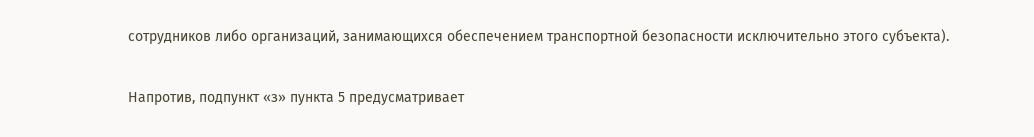сотрудников либо организаций, занимающихся обеспечением транспортной безопасности исключительно этого субъекта).

Напротив, подпункт «з» пункта 5 предусматривает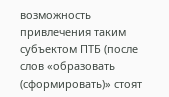возможность привлечения таким субъектом ПТБ (после слов «образовать (сформировать)» стоят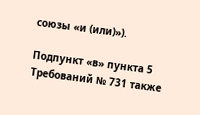союзы «и (или)»).

Подпункт «в» пункта 5 Требований № 731 также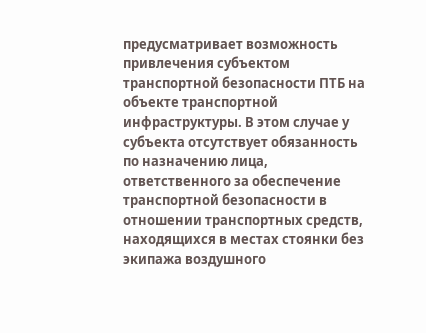предусматривает возможность привлечения субъектом транспортной безопасности ПТБ на объекте транспортной инфраструктуры. В этом случае у субъекта отсутствует обязанность по назначению лица, ответственного за обеспечение транспортной безопасности в отношении транспортных средств, находящихся в местах стоянки без экипажа воздушного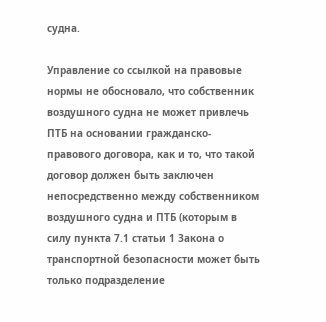судна.

Управление со ссылкой на правовые нормы не обосновало, что собственник воздушного судна не может привлечь ПТБ на основании гражданско-правового договора, как и то, что такой договор должен быть заключен непосредственно между собственником воздушного судна и ПТБ (которым в силу пункта 7.1 статьи 1 Закона о транспортной безопасности может быть только подразделение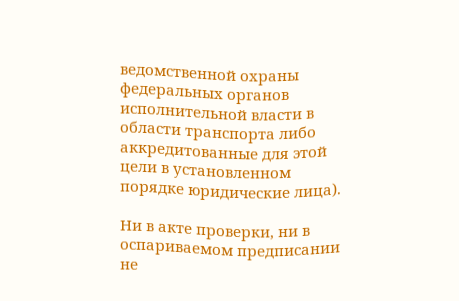ведомственной охраны федеральных органов исполнительной власти в области транспорта либо аккредитованные для этой цели в установленном порядке юридические лица).

Ни в акте проверки, ни в оспариваемом предписании не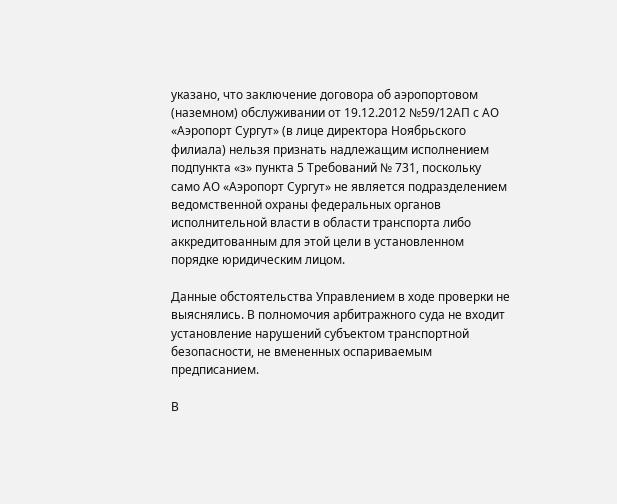указано, что заключение договора об аэропортовом (наземном) обслуживании от 19.12.2012 №59/12АП с АО «Аэропорт Сургут» (в лице директора Ноябрьского филиала) нельзя признать надлежащим исполнением подпункта «з» пункта 5 Требований № 731, поскольку само АО «Аэропорт Сургут» не является подразделением ведомственной охраны федеральных органов исполнительной власти в области транспорта либо аккредитованным для этой цели в установленном порядке юридическим лицом.

Данные обстоятельства Управлением в ходе проверки не выяснялись. В полномочия арбитражного суда не входит установление нарушений субъектом транспортной безопасности, не вмененных оспариваемым предписанием.

В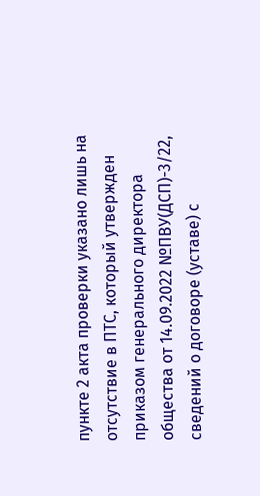пункте 2 акта проверки указано лишь на отсутствие в ПТС, который утвержден приказом генерального директора общества от 14.09.2022 №ПВУ(ДСП)-3/22, сведений о договоре (уставе) с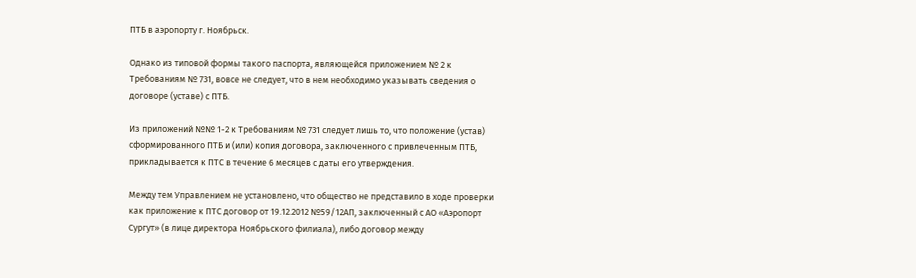ПТБ в аэропорту г. Ноябрьск.

Однако из типовой формы такого паспорта, являющейся приложением № 2 к Требованиям № 731, вовсе не следует, что в нем необходимо указывать сведения о договоре (уставе) с ПТБ.

Из приложений №№ 1-2 к Требованиям № 731 следует лишь то, что положение (устав) сформированного ПТБ и (или) копия договора, заключенного с привлеченным ПТБ, прикладывается к ПТС в течение 6 месяцев с даты его утверждения.

Между тем Управлением не установлено, что общество не представило в ходе проверки как приложение к ПТС договор от 19.12.2012 №59/12АП, заключенный с АО «Аэропорт Сургут» (в лице директора Ноябрьского филиала), либо договор между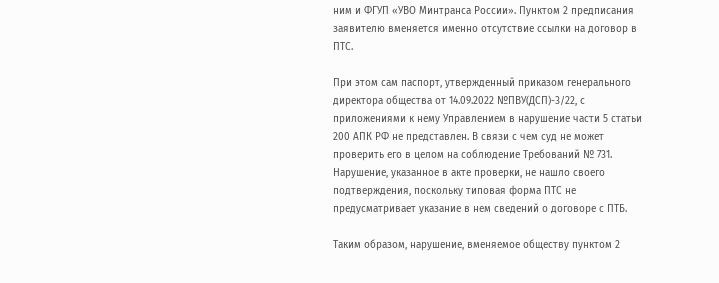ним и ФГУП «УВО Минтранса России». Пунктом 2 предписания заявителю вменяется именно отсутствие ссылки на договор в ПТС.

При этом сам паспорт, утвержденный приказом генерального директора общества от 14.09.2022 №ПВУ(ДСП)-3/22, с приложениями к нему Управлением в нарушение части 5 статьи 200 АПК РФ не представлен. В связи с чем суд не может проверить его в целом на соблюдение Требований № 731. Нарушение, указанное в акте проверки, не нашло своего подтверждения, поскольку типовая форма ПТС не предусматривает указание в нем сведений о договоре с ПТБ.

Таким образом, нарушение, вменяемое обществу пунктом 2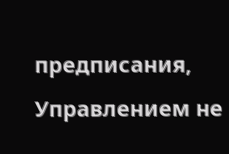предписания, Управлением не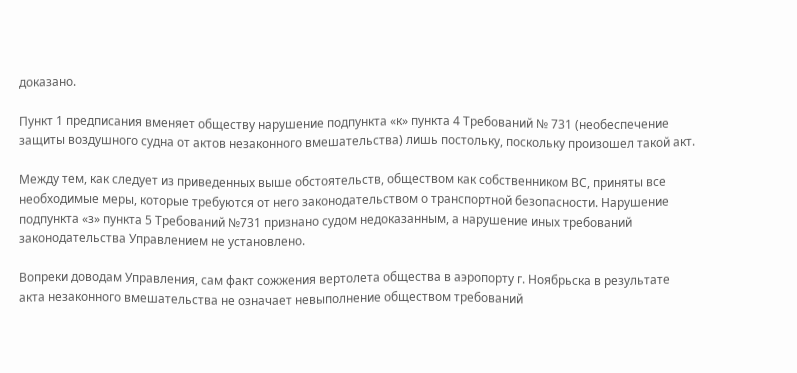доказано.

Пункт 1 предписания вменяет обществу нарушение подпункта «к» пункта 4 Требований № 731 (необеспечение защиты воздушного судна от актов незаконного вмешательства) лишь постольку, поскольку произошел такой акт.

Между тем, как следует из приведенных выше обстоятельств, обществом как собственником ВС, приняты все необходимые меры, которые требуются от него законодательством о транспортной безопасности. Нарушение подпункта «з» пункта 5 Требований №731 признано судом недоказанным, а нарушение иных требований законодательства Управлением не установлено.

Вопреки доводам Управления, сам факт сожжения вертолета общества в аэропорту г. Ноябрьска в результате акта незаконного вмешательства не означает невыполнение обществом требований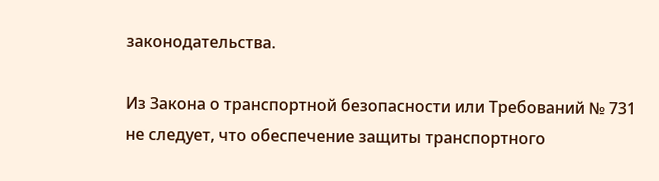законодательства.

Из Закона о транспортной безопасности или Требований № 731 не следует, что обеспечение защиты транспортного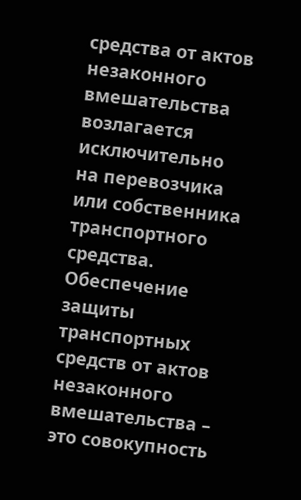средства от актов незаконного вмешательства возлагается исключительно на перевозчика или собственника транспортного средства. Обеспечение защиты транспортных средств от актов незаконного вмешательства – это совокупность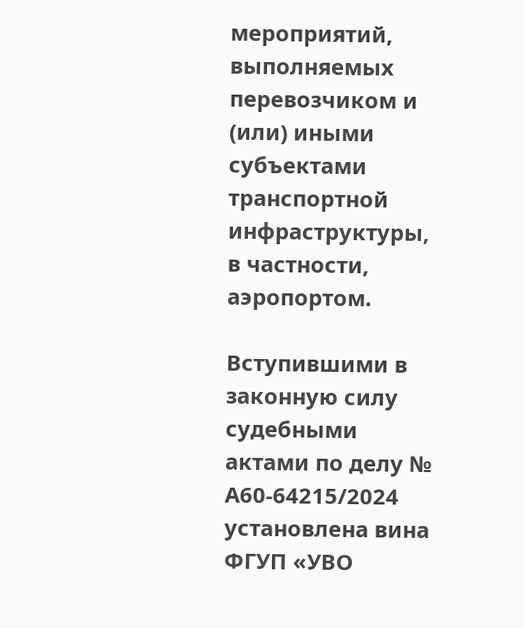мероприятий, выполняемых перевозчиком и (или) иными субъектами транспортной инфраструктуры, в частности, аэропортом.

Вступившими в законную силу судебными актами по делу № А60-64215/2024 установлена вина ФГУП «УВО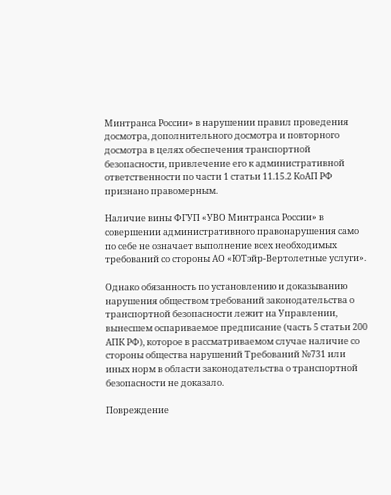Минтранса России» в нарушении правил проведения досмотра, дополнительного досмотра и повторного досмотра в целях обеспечения транспортной безопасности, привлечение его к административной ответственности по части 1 статьи 11.15.2 КоАП РФ признано правомерным.

Наличие вины ФГУП «УВО Минтранса России» в совершении административного правонарушения само по себе не означает выполнение всех необходимых требований со стороны АО «ЮТэйр-Вертолетные услуги».

Однако обязанность по установлению и доказыванию нарушения обществом требований законодательства о транспортной безопасности лежит на Управлении, вынесшем оспариваемое предписание (часть 5 статьи 200 АПК РФ), которое в рассматриваемом случае наличие со стороны общества нарушений Требований №731 или иных норм в области законодательства о транспортной безопасности не доказало.

Повреждение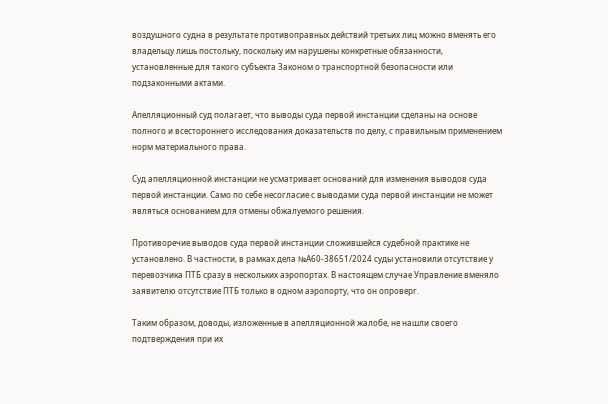воздушного судна в результате противоправных действий третьих лиц можно вменять его владельцу лишь постольку, поскольку им нарушены конкретные обязанности, установленные для такого субъекта Законом о транспортной безопасности или подзаконными актами.

Апелляционный суд полагает, что выводы суда первой инстанции сделаны на основе полного и всестороннего исследования доказательств по делу, с правильным применением норм материального права.

Суд апелляционной инстанции не усматривает оснований для изменения выводов суда первой инстанции. Само по себе несогласие с выводами суда первой инстанции не может являться основанием для отмены обжалуемого решения.

Противоречие выводов суда первой инстанции сложившейся судебной практике не установлено. В частности, в рамках дела №А60-38651/2024 суды установили отсутствие у перевозчика ПТБ сразу в нескольких аэропортах. В настоящем случае Управление вменяло заявителю отсутствие ПТБ только в одном аэропорту, что он опроверг.

Таким образом, доводы, изложенные в апелляционной жалобе, не нашли своего подтверждения при их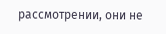рассмотрении, они не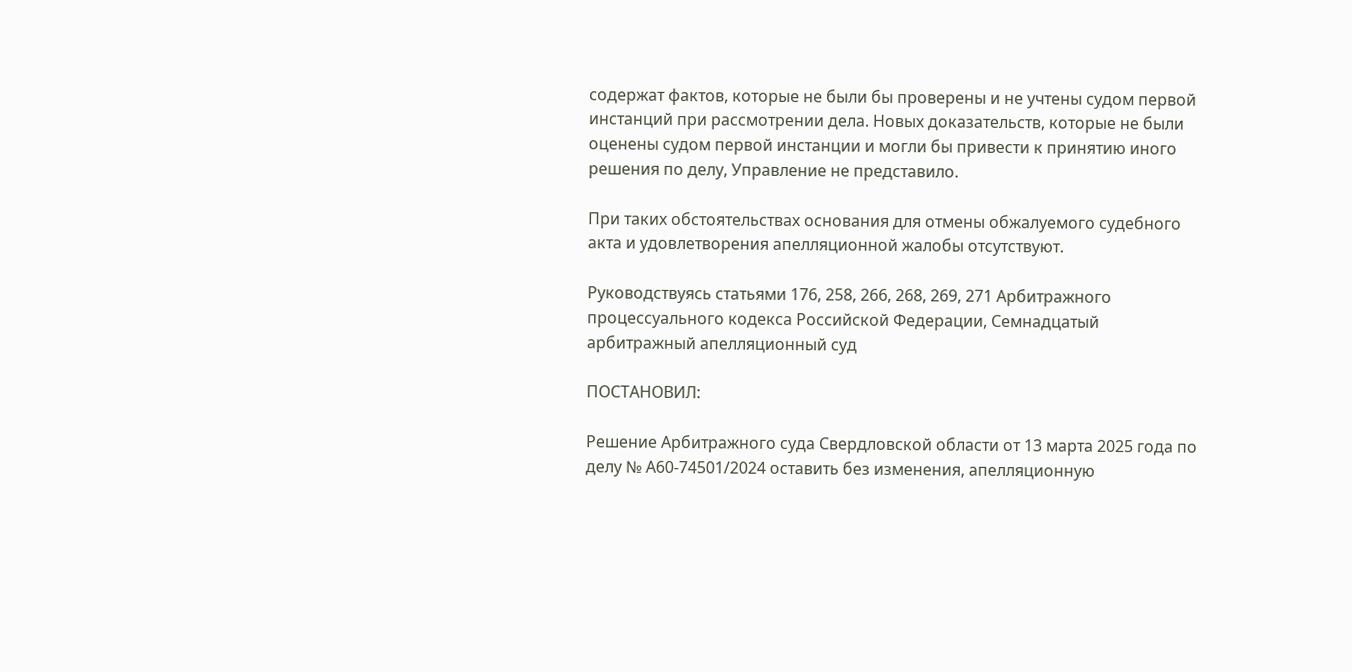содержат фактов, которые не были бы проверены и не учтены судом первой инстанций при рассмотрении дела. Новых доказательств, которые не были оценены судом первой инстанции и могли бы привести к принятию иного решения по делу, Управление не представило.

При таких обстоятельствах основания для отмены обжалуемого судебного акта и удовлетворения апелляционной жалобы отсутствуют.

Руководствуясь статьями 176, 258, 266, 268, 269, 271 Арбитражного процессуального кодекса Российской Федерации, Семнадцатый арбитражный апелляционный суд

ПОСТАНОВИЛ:

Решение Арбитражного суда Свердловской области от 13 марта 2025 года по делу № А60-74501/2024 оставить без изменения, апелляционную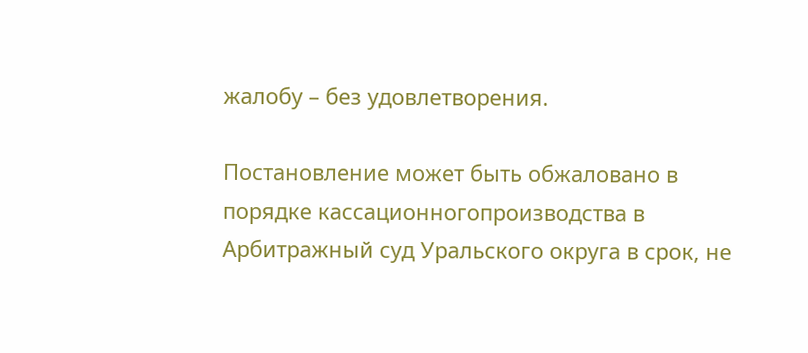жалобу – без удовлетворения.

Постановление может быть обжаловано в порядке кассационногопроизводства в Арбитражный суд Уральского округа в срок, не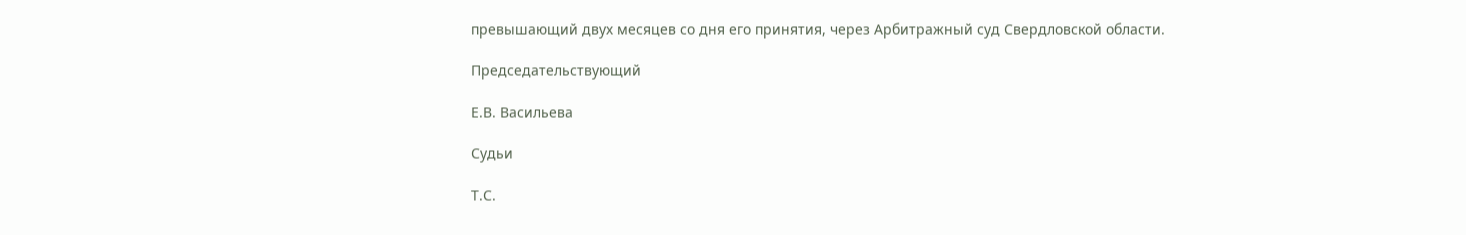превышающий двух месяцев со дня его принятия, через Арбитражный суд Свердловской области.

Председательствующий

Е.В. Васильева

Судьи

Т.С.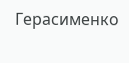Герасименко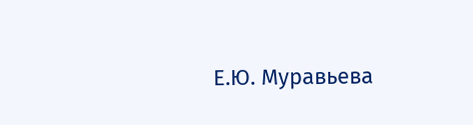Е.Ю. Муравьева